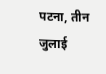पटना, तीन जुलाई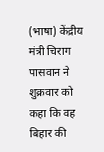(भाषा) केंद्रीय मंत्री चिराग पासवान ने शुक्रवार को कहा कि वह बिहार की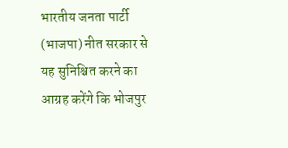भारतीय जनता पार्टी (भाजपा) नीत सरकार से यह सुनिश्चित करने का आग्रह करेंगे कि भोजपुर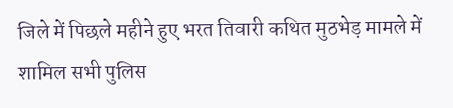जिले में पिछले महीने हुए भरत तिवारी कथित मुठभेड़ मामले में शामिल सभी पुलिस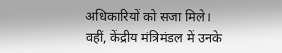अधिकारियों को सजा मिले।
वहीं, केंद्रीय मंत्रिमंडल में उनके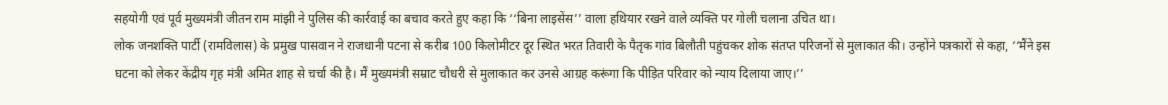सहयोगी एवं पूर्व मुख्यमंत्री जीतन राम मांझी ने पुलिस की कार्रवाई का बचाव करते हुए कहा कि ‘‘बिना लाइसेंस’’ वाला हथियार रखने वाले व्यक्ति पर गोली चलाना उचित था।
लोक जनशक्ति पार्टी (रामविलास) के प्रमुख पासवान ने राजधानी पटना से करीब 100 किलोमीटर दूर स्थित भरत तिवारी के पैतृक गांव बिलौती पहुंचकर शोक संतप्त परिजनों से मुलाकात की। उन्होंने पत्रकारों से कहा, ‘‘मैंने इस घटना को लेकर केंद्रीय गृह मंत्री अमित शाह से चर्चा की है। मैं मुख्यमंत्री सम्राट चौधरी से मुलाकात कर उनसे आग्रह करूंगा कि पीड़ित परिवार को न्याय दिलाया जाए।’’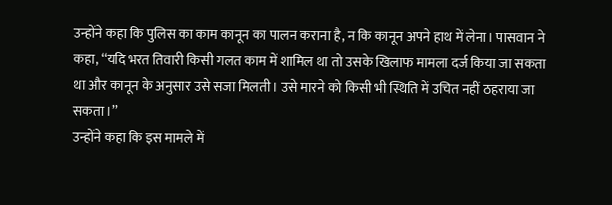उन्होंने कहा कि पुलिस का काम कानून का पालन कराना है, न कि कानून अपने हाथ में लेना। पासवान ने कहा, ‘‘यदि भरत तिवारी किसी गलत काम में शामिल था तो उसके खिलाफ मामला दर्ज किया जा सकता था और कानून के अनुसार उसे सजा मिलती। उसे मारने को किसी भी स्थिति में उचित नहीं ठहराया जा सकता।’’
उन्होंने कहा कि इस मामले में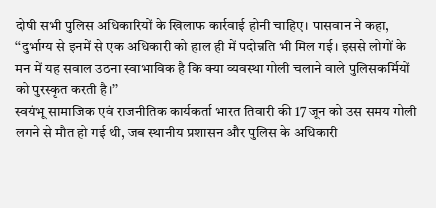दोषी सभी पुलिस अधिकारियों के खिलाफ कार्रवाई होनी चाहिए। पासवान ने कहा, ‘‘दुर्भाग्य से इनमें से एक अधिकारी को हाल ही में पदोन्नति भी मिल गई। इससे लोगों के मन में यह सवाल उठना स्वाभाविक है कि क्या व्यवस्था गोली चलाने वाले पुलिसकर्मियों को पुरस्कृत करती है।’’
स्वयंभू सामाजिक एवं राजनीतिक कार्यकर्ता भारत तिवारी की 17 जून को उस समय गोली लगने से मौत हो गई थी, जब स्थानीय प्रशासन और पुलिस के अधिकारी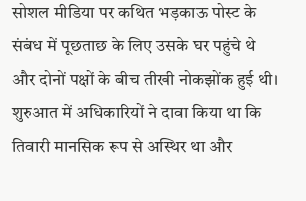सोशल मीडिया पर कथित भड़काऊ पोस्ट के संबंध में पूछताछ के लिए उसके घर पहुंचे थे और दोनों पक्षों के बीच तीखी नोकझोंक हुई थी।
शुरुआत में अधिकारियों ने दावा किया था कि तिवारी मानसिक रूप से अस्थिर था और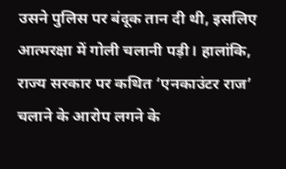उसने पुलिस पर बंदूक तान दी थी, इसलिए आत्मरक्षा में गोली चलानी पड़ी। हालांकि, राज्य सरकार पर कथित ‘एनकाउंटर राज’ चलाने के आरोप लगने के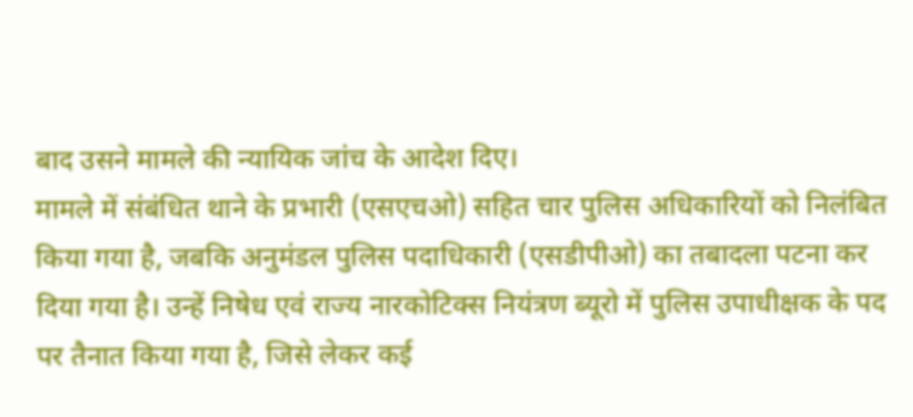बाद उसने मामले की न्यायिक जांच के आदेश दिए।
मामले में संबंधित थाने के प्रभारी (एसएचओ) सहित चार पुलिस अधिकारियों को निलंबित किया गया है, जबकि अनुमंडल पुलिस पदाधिकारी (एसडीपीओ) का तबादला पटना कर दिया गया है। उन्हें निषेध एवं राज्य नारकोटिक्स नियंत्रण ब्यूरो में पुलिस उपाधीक्षक के पद पर तैनात किया गया है, जिसे लेकर कई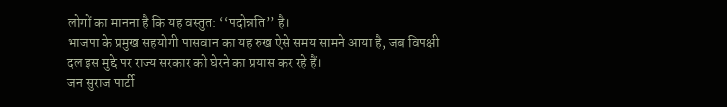लोगों का मानना है कि यह वस्तुत: ‘‘पदोन्नति’’ है।
भाजपा के प्रमुख सहयोगी पासवान का यह रुख ऐसे समय सामने आया है, जब विपक्षी दल इस मुद्दे पर राज्य सरकार को घेरने का प्रयास कर रहे हैं।
जन सुराज पार्टी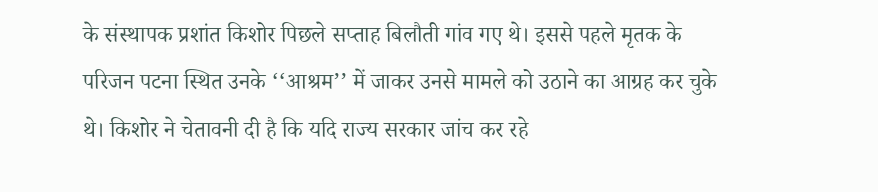के संस्थापक प्रशांत किशोर पिछले सप्ताह बिलौती गांव गए थे। इससे पहले मृतक के परिजन पटना स्थित उनके ‘‘आश्रम’’ में जाकर उनसे मामले को उठाने का आग्रह कर चुके थे। किशोर ने चेतावनी दी है कि यदि राज्य सरकार जांच कर रहे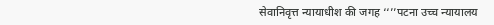सेवानिवृत्त न्यायाधीश की जगह ‘‘’’पटना उच्च न्यायालय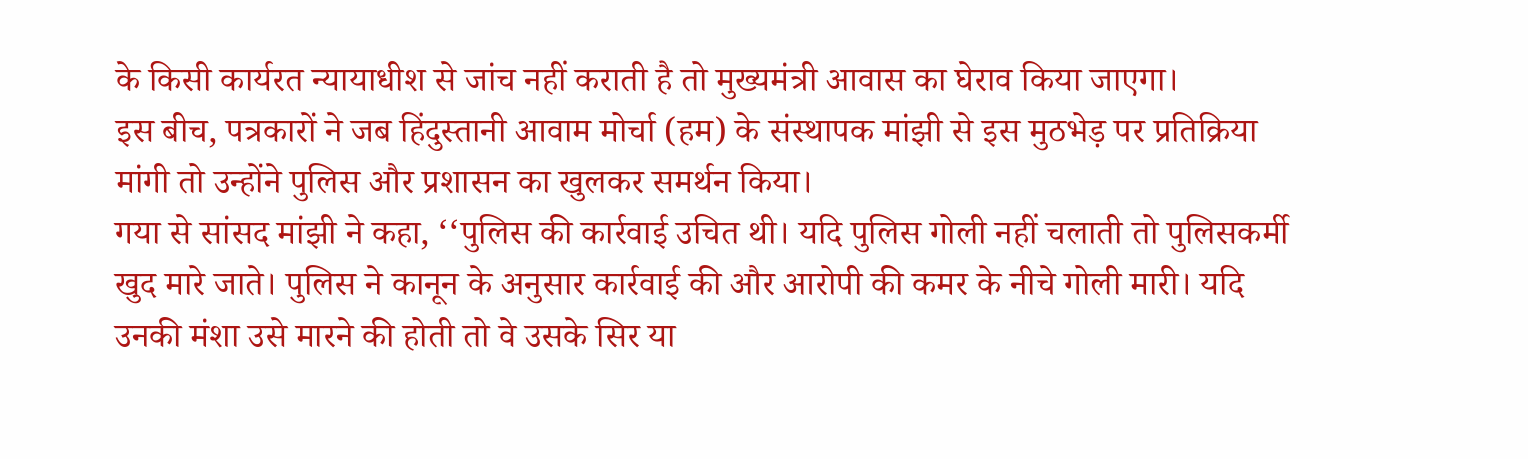के किसी कार्यरत न्यायाधीश से जांच नहीं कराती है तो मुख्यमंत्री आवास का घेराव किया जाएगा।
इस बीच, पत्रकारों ने जब हिंदुस्तानी आवाम मोर्चा (हम) के संस्थापक मांझी से इस मुठभेड़ पर प्रतिक्रिया मांगी तो उन्होंने पुलिस और प्रशासन का खुलकर समर्थन किया।
गया से सांसद मांझी ने कहा, ‘‘पुलिस की कार्रवाई उचित थी। यदि पुलिस गोली नहीं चलाती तो पुलिसकर्मी खुद मारे जाते। पुलिस ने कानून के अनुसार कार्रवाई की और आरोपी की कमर के नीचे गोली मारी। यदि उनकी मंशा उसे मारने की होती तो वे उसके सिर या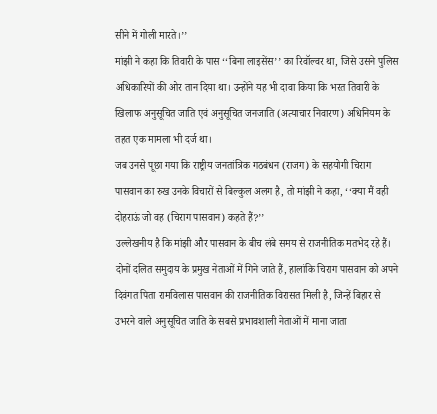सीने में गोली मारते।’’
मांझी ने कहा कि तिवारी के पास ‘‘बिना लाइसेंस’’ का रिवॉल्वर था, जिसे उसने पुलिस अधिकारियों की ओर तान दिया था। उन्होंने यह भी दावा किया कि भरत तिवारी के खिलाफ अनुसूचित जाति एवं अनुसूचित जनजाति (अत्याचार निवारण) अधिनियम के तहत एक मामला भी दर्ज था।
जब उनसे पूछा गया कि राष्ट्रीय जनतांत्रिक गठबंधन (राजग) के सहयोगी चिराग पासवान का रुख उनके विचारों से बिल्कुल अलग है, तो मांझी ने कहा, ‘‘क्या मैं वही दोहराऊं जो वह (चिराग पासवान) कहते हैं?’’
उल्लेखनीय है कि मांझी और पासवान के बीच लंबे समय से राजनीतिक मतभेद रहे हैं। दोनों दलित समुदाय के प्रमुख नेताओं में गिने जाते हैं, हालांकि चिराग पासवान को अपने दिवंगत पिता रामविलास पासवान की राजनीतिक विरासत मिली है, जिन्हें बिहार से उभरने वाले अनुसूचित जाति के सबसे प्रभावशाली नेताओं में माना जाता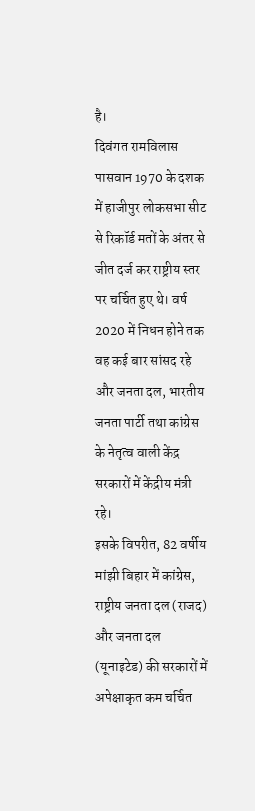है।
दिवंगत रामविलास पासवान 1970 के दशक में हाजीपुर लोकसभा सीट से रिकॉर्ड मतों के अंतर से जीत दर्ज कर राष्ट्रीय स्तर पर चर्चित हुए थे। वर्ष 2020 में निधन होने तक वह कई बार सांसद रहे और जनता दल, भारतीय जनता पार्टी तथा कांग्रेस के नेतृत्व वाली केंद्र सरकारों में केंद्रीय मंत्री रहे।
इसके विपरीत, 82 वर्षीय मांझी बिहार में कांग्रेस, राष्ट्रीय जनता दल (राजद) और जनता दल (यूनाइटेड) की सरकारों में अपेक्षाकृत कम चर्चित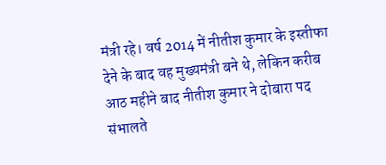मंत्री रहे। वर्ष 2014 में नीतीश कुमार के इस्तीफा देने के बाद वह मुख्यमंत्री बने थे, लेकिन करीब आठ महीने बाद नीतीश कुमार ने दोबारा पद संभालते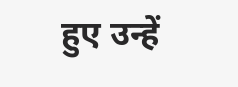हुए उन्हें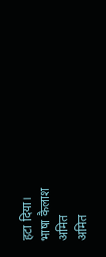हटा दिया।
भाषा कैलाश
अमित
अमित